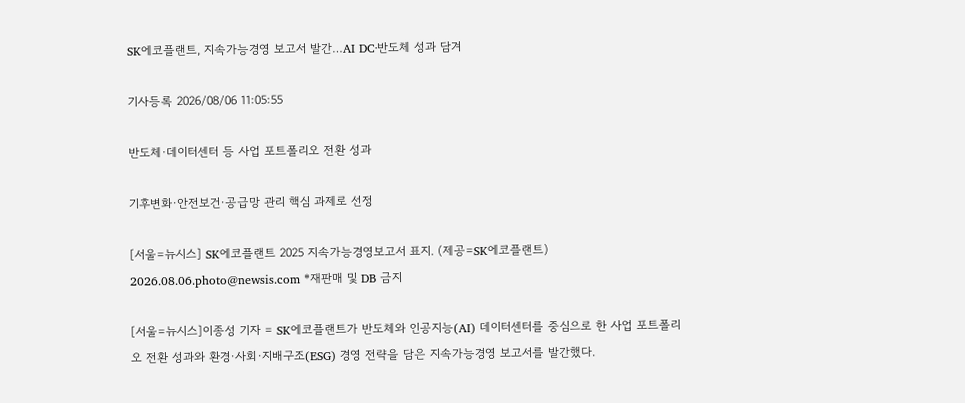SK에코플랜트, 지속가능경영 보고서 발간…AI DC·반도체 성과 담겨

기사등록 2026/08/06 11:05:55

반도체·데이터센터 등 사업 포트폴리오 전환 성과

기후변화·안전보건·공급망 관리 핵심 과제로 선정

[서울=뉴시스] SK에코플랜트 2025 지속가능경영보고서 표지. (제공=SK에코플랜트) 2026.08.06.photo@newsis.com *재판매 및 DB 금지

[서울=뉴시스]이종성 기자 = SK에코플랜트가 반도체와 인공지능(AI) 데이터센터를 중심으로 한 사업 포트폴리오 전환 성과와 환경·사회·지배구조(ESG) 경영 전략을 담은 지속가능경영 보고서를 발간했다.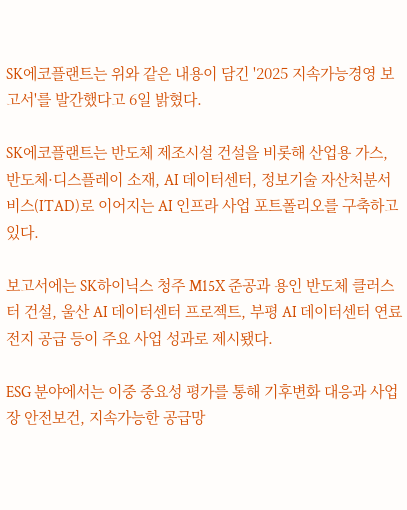SK에코플랜트는 위와 같은 내용이 담긴 '2025 지속가능경영 보고서'를 발간했다고 6일 밝혔다.

SK에코플랜트는 반도체 제조시설 건설을 비롯해 산업용 가스, 반도체·디스플레이 소재, AI 데이터센터, 정보기술 자산처분서비스(ITAD)로 이어지는 AI 인프라 사업 포트폴리오를 구축하고 있다.

보고서에는 SK하이닉스 청주 M15X 준공과 용인 반도체 클러스터 건설, 울산 AI 데이터센터 프로젝트, 부평 AI 데이터센터 연료전지 공급 등이 주요 사업 성과로 제시됐다.

ESG 분야에서는 이중 중요성 평가를 통해 기후변화 대응과 사업장 안전보건, 지속가능한 공급망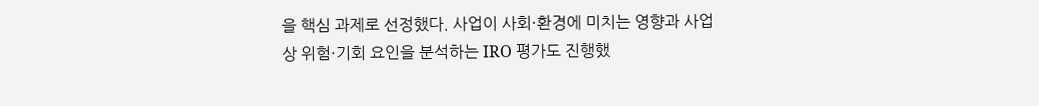을 핵심 과제로 선정했다. 사업이 사회·환경에 미치는 영향과 사업상 위험·기회 요인을 분석하는 IRO 평가도 진행했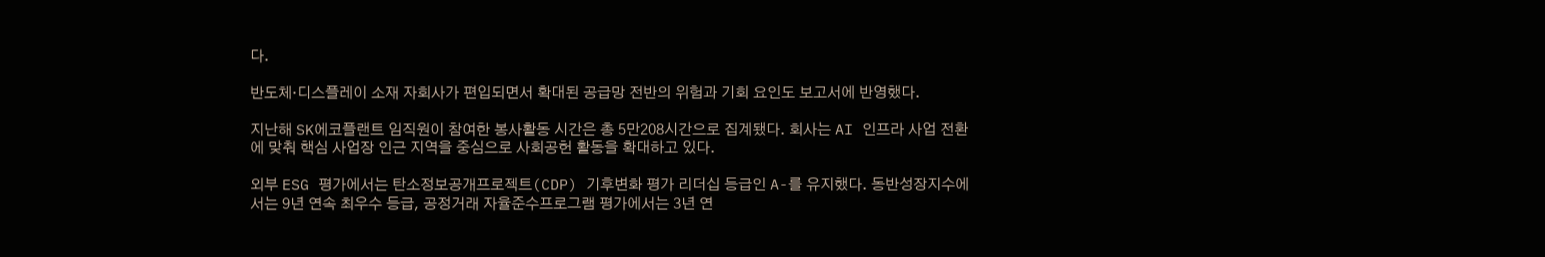다.

반도체·디스플레이 소재 자회사가 편입되면서 확대된 공급망 전반의 위험과 기회 요인도 보고서에 반영했다.

지난해 SK에코플랜트 임직원이 참여한 봉사활동 시간은 총 5만208시간으로 집계됐다. 회사는 AI 인프라 사업 전환에 맞춰 핵심 사업장 인근 지역을 중심으로 사회공헌 활동을 확대하고 있다.

외부 ESG 평가에서는 탄소정보공개프로젝트(CDP) 기후변화 평가 리더십 등급인 A-를 유지했다. 동반성장지수에서는 9년 연속 최우수 등급, 공정거래 자율준수프로그램 평가에서는 3년 연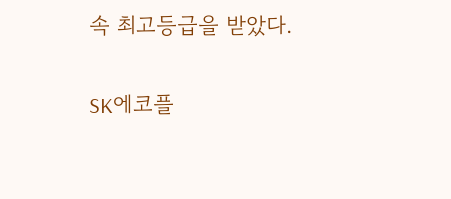속 최고등급을 받았다.

SK에코플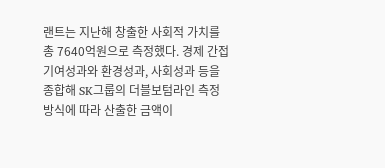랜트는 지난해 창출한 사회적 가치를 총 7640억원으로 측정했다. 경제 간접 기여성과와 환경성과, 사회성과 등을 종합해 SK그룹의 더블보텀라인 측정 방식에 따라 산출한 금액이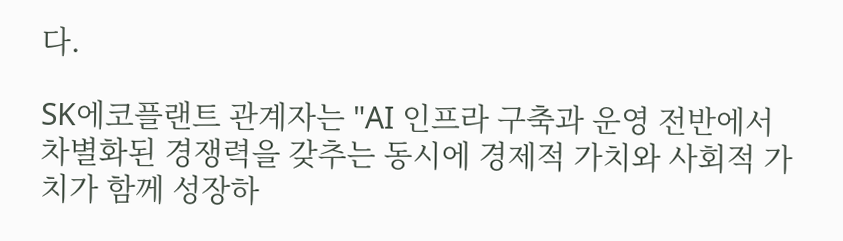다.

SK에코플랜트 관계자는 "AI 인프라 구축과 운영 전반에서 차별화된 경쟁력을 갖추는 동시에 경제적 가치와 사회적 가치가 함께 성장하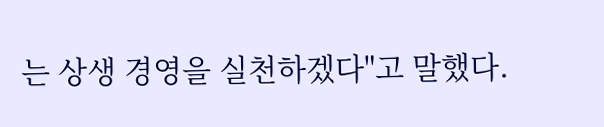는 상생 경영을 실천하겠다"고 말했다.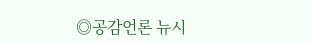◎공감언론 뉴시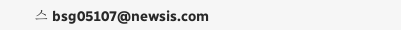스 bsg05107@newsis.com